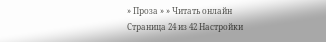» Проза » » Читать онлайн
Страница 24 из 42 Настройки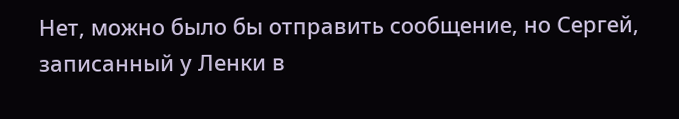Нет, можно было бы отправить сообщение, но Сергей, записанный у Ленки в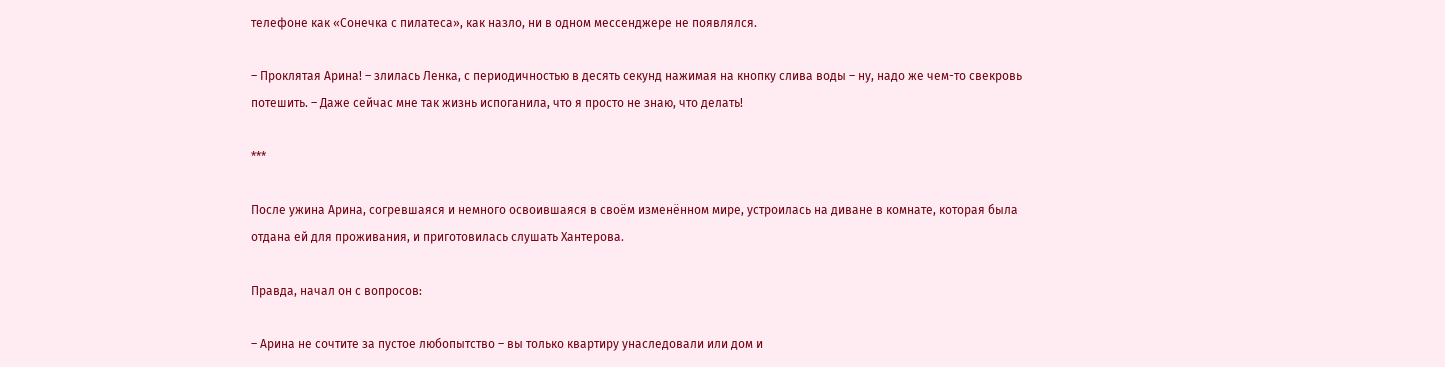телефоне как «Сонечка с пилатеса», как назло, ни в одном мессенджере не появлялся.

– Проклятая Арина! – злилась Ленка, с периодичностью в десять секунд нажимая на кнопку слива воды – ну, надо же чем-то свекровь потешить. – Даже сейчас мне так жизнь испоганила, что я просто не знаю, что делать!

***

После ужина Арина, согревшаяся и немного освоившаяся в своём изменённом мире, устроилась на диване в комнате, которая была отдана ей для проживания, и приготовилась слушать Хантерова.

Правда, начал он с вопросов:

– Арина не сочтите за пустое любопытство – вы только квартиру унаследовали или дом и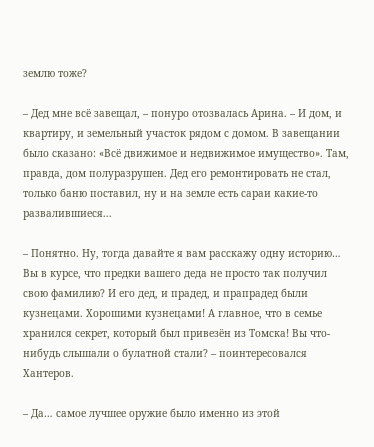землю тоже?

– Дед мне всё завещал, – понуро отозвалась Арина. – И дом, и квартиру, и земельный участок рядом с домом. В завещании было сказано: «Всё движимое и недвижимое имущество». Там, правда, дом полуразрушен. Дед его ремонтировать не стал, только баню поставил, ну и на земле есть сараи какие-то развалившиеся...

– Понятно. Ну, тогда давайте я вам расскажу одну историю… Вы в курсе, что предки вашего деда не просто так получил свою фамилию? И его дед, и прадед, и прапрадед были кузнецами. Хорошими кузнецами! А главное, что в семье хранился секрет, который был привезён из Томска! Вы что-нибудь слышали о булатной стали? – поинтересовался Хантеров.

– Да… самое лучшее оружие было именно из этой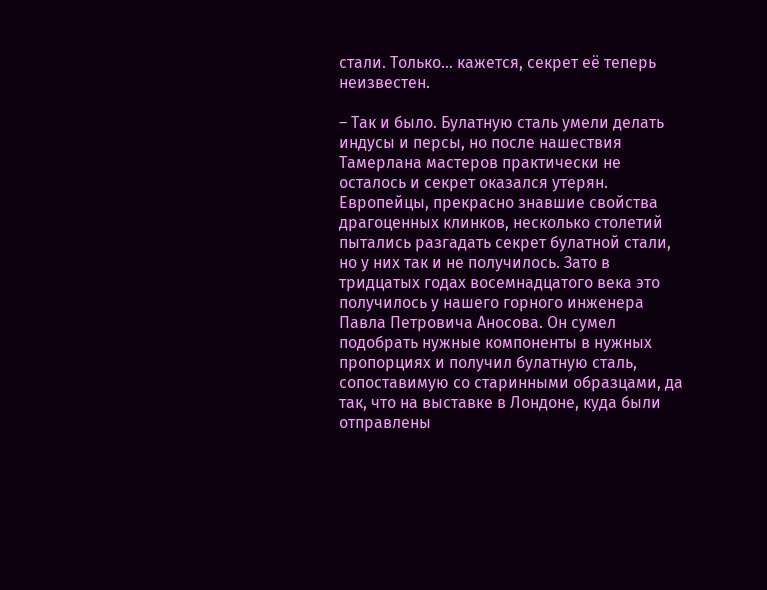стали. Только… кажется, секрет её теперь неизвестен.

– Так и было. Булатную сталь умели делать индусы и персы, но после нашествия Тамерлана мастеров практически не осталось и секрет оказался утерян. Европейцы, прекрасно знавшие свойства драгоценных клинков, несколько столетий пытались разгадать секрет булатной стали, но у них так и не получилось. Зато в тридцатых годах восемнадцатого века это получилось у нашего горного инженера Павла Петровича Аносова. Он сумел подобрать нужные компоненты в нужных пропорциях и получил булатную сталь, сопоставимую со старинными образцами, да так, что на выставке в Лондоне, куда были отправлены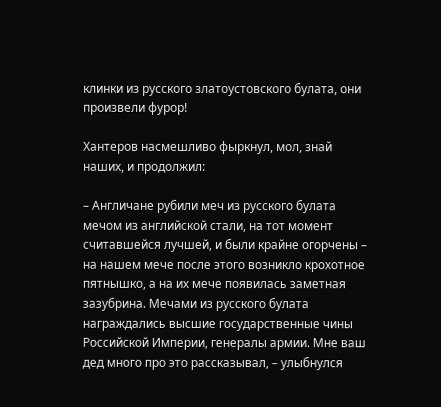клинки из русского златоустовского булата, они произвели фурор!

Хантеров насмешливо фыркнул, мол, знай наших, и продолжил:

– Англичане рубили меч из русского булата мечом из английской стали, на тот момент считавшейся лучшей, и были крайне огорчены – на нашем мече после этого возникло крохотное пятнышко, а на их мече появилась заметная зазубрина. Мечами из русского булата награждались высшие государственные чины Российской Империи, генералы армии. Мне ваш дед много про это рассказывал, – улыбнулся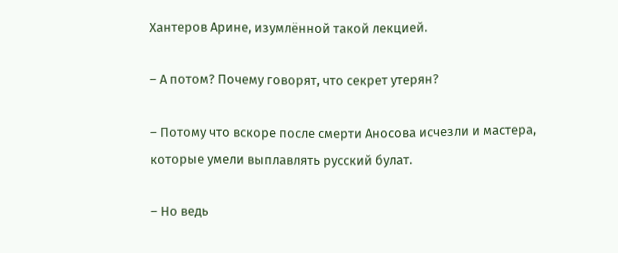Хантеров Арине, изумлённой такой лекцией.

– А потом? Почему говорят, что секрет утерян?

– Потому что вскоре после смерти Аносова исчезли и мастера, которые умели выплавлять русский булат.

– Но ведь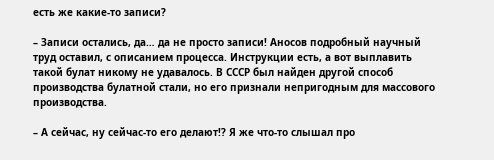есть же какие-то записи?

– Записи остались, да… да не просто записи! Аносов подробный научный труд оставил, с описанием процесса. Инструкции есть, а вот выплавить такой булат никому не удавалось. В СССР был найден другой способ производства булатной стали, но его признали непригодным для массового производства.

– А сейчас, ну сейчас-то его делают!? Я же что-то слышал про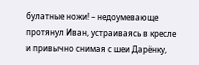булатные ножи! – недоумевающе протянул Иван, устраиваясь в кресле и привычно снимая с шеи Дарёнку,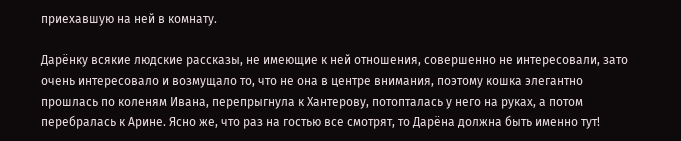приехавшую на ней в комнату.

Дарёнку всякие людские рассказы, не имеющие к ней отношения, совершенно не интересовали, зато очень интересовало и возмущало то, что не она в центре внимания, поэтому кошка элегантно прошлась по коленям Ивана, перепрыгнула к Хантерову, потопталась у него на руках, а потом перебралась к Арине. Ясно же, что раз на гостью все смотрят, то Дарёна должна быть именно тут!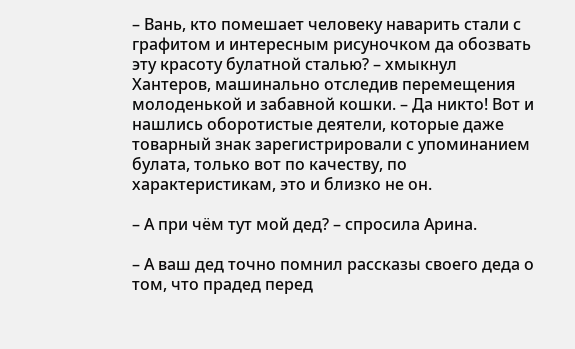– Вань, кто помешает человеку наварить стали с графитом и интересным рисуночком да обозвать эту красоту булатной сталью? – хмыкнул Хантеров, машинально отследив перемещения молоденькой и забавной кошки. – Да никто! Вот и нашлись оборотистые деятели, которые даже товарный знак зарегистрировали с упоминанием булата, только вот по качеству, по характеристикам, это и близко не он.

– А при чём тут мой дед? – спросила Арина.

– А ваш дед точно помнил рассказы своего деда о том, что прадед перед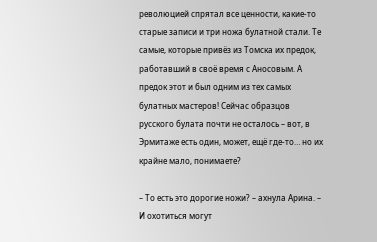революцией спрятал все ценности, какие-то старые записи и три ножа булатной стали. Те самые, которые привёз из Томска их предок, работавший в своё время с Аносовым. А предок этот и был одним из тех самых булатных мастеров! Сейчас образцов русского булата почти не осталось – вот, в Эрмитаже есть один, может, ещё где-то… но их крайне мало, понимаете?

– То есть это дорогие ножи? – ахнула Арина. – И охотиться могут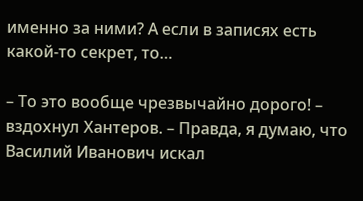именно за ними? А если в записях есть какой-то секрет, то…

– То это вообще чрезвычайно дорого! – вздохнул Хантеров. – Правда, я думаю, что Василий Иванович искал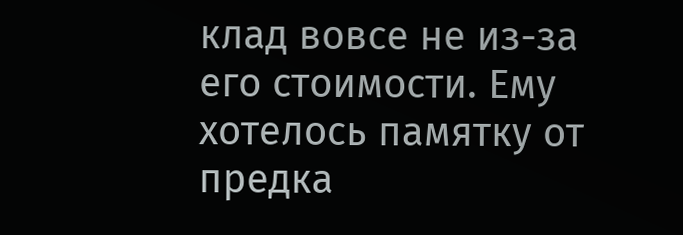клад вовсе не из-за его стоимости. Ему хотелось памятку от предка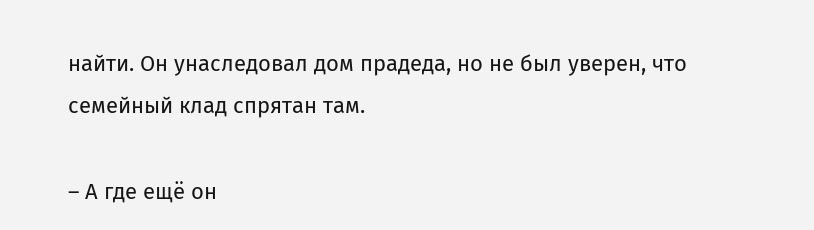найти. Он унаследовал дом прадеда, но не был уверен, что семейный клад спрятан там.

– А где ещё он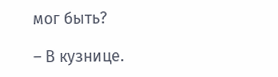мог быть?

– В кузнице.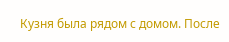Кузня была рядом с домом. После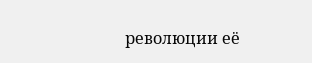революции её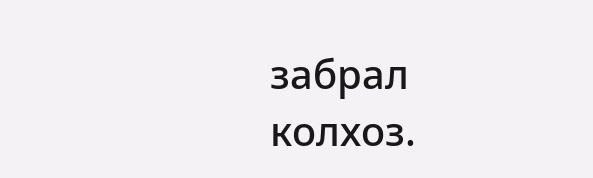забрал колхоз.